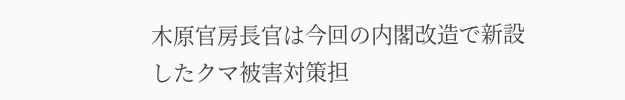木原官房長官は今回の内閣改造で新設したクマ被害対策担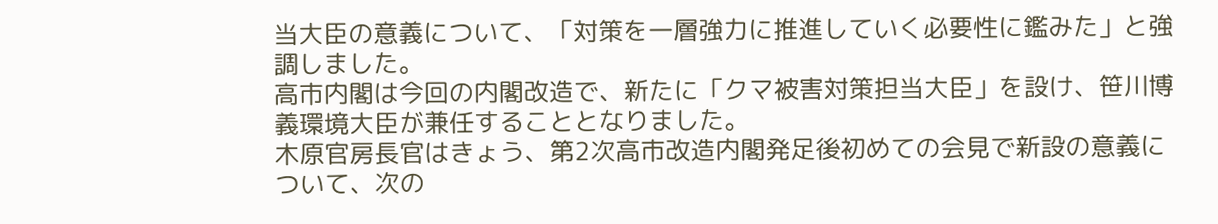当大臣の意義について、「対策を一層強力に推進していく必要性に鑑みた」と強調しました。
高市内閣は今回の内閣改造で、新たに「クマ被害対策担当大臣」を設け、笹川博義環境大臣が兼任することとなりました。
木原官房長官はきょう、第2次高市改造内閣発足後初めての会見で新設の意義について、次の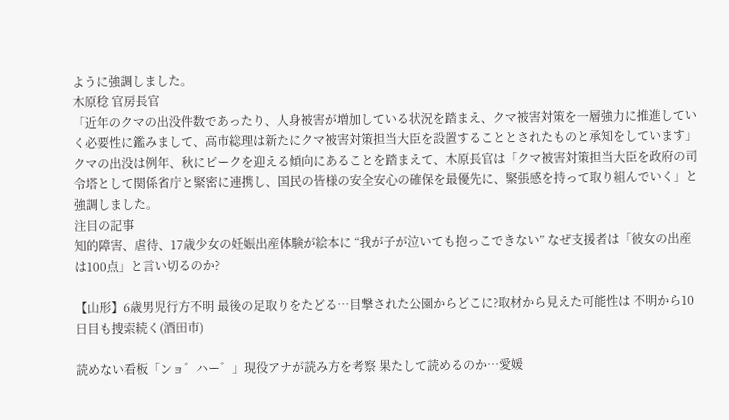ように強調しました。
木原稔 官房長官
「近年のクマの出没件数であったり、人身被害が増加している状況を踏まえ、クマ被害対策を一層強力に推進していく必要性に鑑みまして、高市総理は新たにクマ被害対策担当大臣を設置することとされたものと承知をしています」
クマの出没は例年、秋にピークを迎える傾向にあることを踏まえて、木原長官は「クマ被害対策担当大臣を政府の司令塔として関係省庁と緊密に連携し、国民の皆様の安全安心の確保を最優先に、緊張感を持って取り組んでいく」と強調しました。
注目の記事
知的障害、虐待、17歳少女の妊娠出産体験が絵本に “我が子が泣いても抱っこできない” なぜ支援者は「彼女の出産は100点」と言い切るのか?

【山形】6歳男児行方不明 最後の足取りをたどる…目撃された公園からどこに?取材から見えた可能性は 不明から10日目も捜索続く(酒田市)

読めない看板「ンョ゛ハー゛」現役アナが読み方を考察 果たして読めるのか…愛媛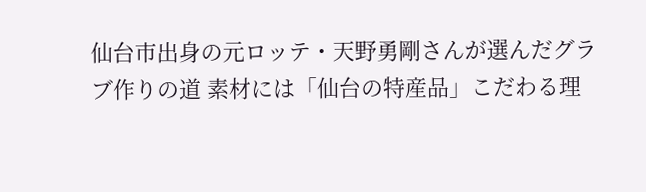仙台市出身の元ロッテ・天野勇剛さんが選んだグラブ作りの道 素材には「仙台の特産品」こだわる理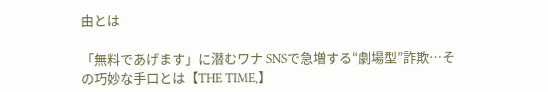由とは

「無料であげます」に潜むワナ SNSで急増する“劇場型”詐欺…その巧妙な手口とは【THE TIME,】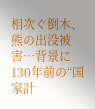相次ぐ倒木、熊の出没被害…背景に130年前の“国家計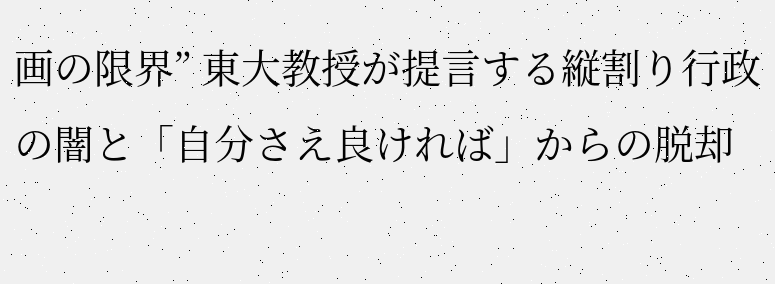画の限界” 東大教授が提言する縦割り行政の闇と「自分さえ良ければ」からの脱却